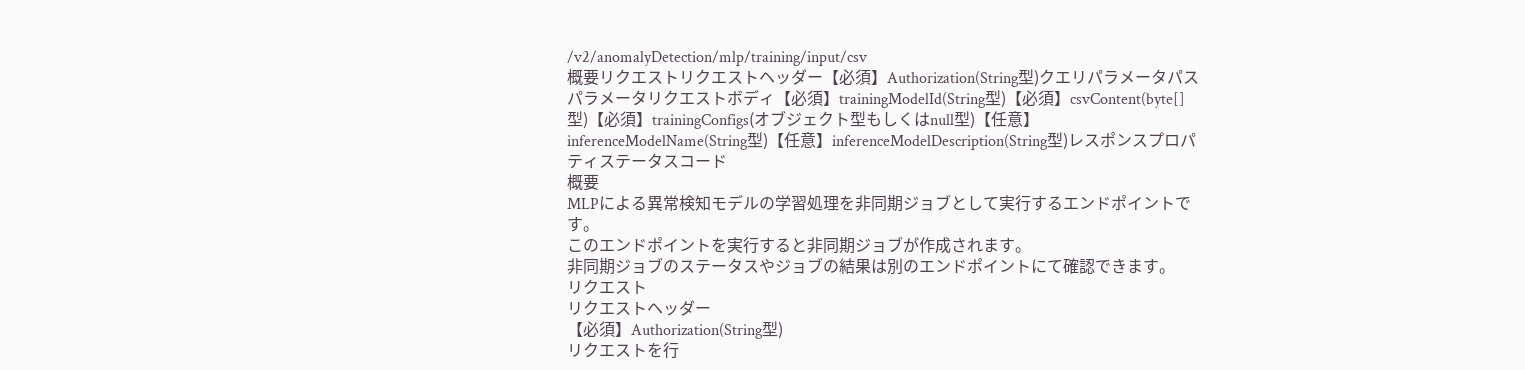/v2/anomalyDetection/mlp/training/input/csv
概要リクエストリクエストヘッダー【必須】Authorization(String型)クエリパラメータパスパラメータリクエストボディ【必須】trainingModelId(String型)【必須】csvContent(byte[]型)【必須】trainingConfigs(オブジェクト型もしくはnull型)【任意】inferenceModelName(String型)【任意】inferenceModelDescription(String型)レスポンスプロパティステータスコード
概要
MLPによる異常検知モデルの学習処理を非同期ジョブとして実行するエンドポイントです。
このエンドポイントを実行すると非同期ジョブが作成されます。
非同期ジョブのステータスやジョブの結果は別のエンドポイントにて確認できます。
リクエスト
リクエストヘッダー
【必須】Authorization(String型)
リクエストを行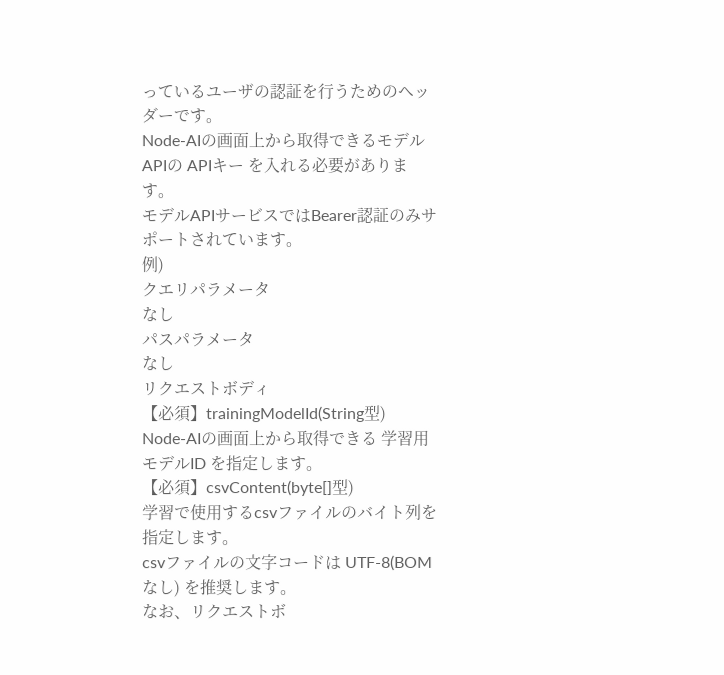っているユーザの認証を行うためのヘッダーです。
Node-AIの画面上から取得できるモデルAPIの APIキー を入れる必要があります。
モデルAPIサービスではBearer認証のみサポートされています。
例)
クエリパラメータ
なし
パスパラメータ
なし
リクエストボディ
【必須】trainingModelId(String型)
Node-AIの画面上から取得できる 学習用モデルID を指定します。
【必須】csvContent(byte[]型)
学習で使用するcsvファイルのバイト列を指定します。
csvファイルの文字コードは UTF-8(BOMなし) を推奨します。
なお、リクエストボ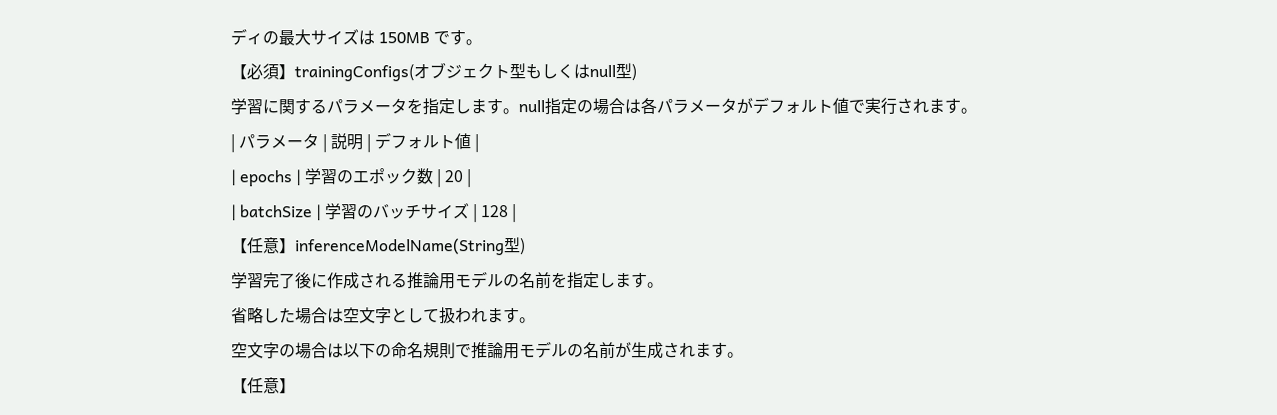ディの最大サイズは 150MB です。
【必須】trainingConfigs(オブジェクト型もしくはnull型)
学習に関するパラメータを指定します。null指定の場合は各パラメータがデフォルト値で実行されます。
| パラメータ | 説明 | デフォルト値 |
| epochs | 学習のエポック数 | 20 |
| batchSize | 学習のバッチサイズ | 128 |
【任意】inferenceModelName(String型)
学習完了後に作成される推論用モデルの名前を指定します。
省略した場合は空文字として扱われます。
空文字の場合は以下の命名規則で推論用モデルの名前が生成されます。
【任意】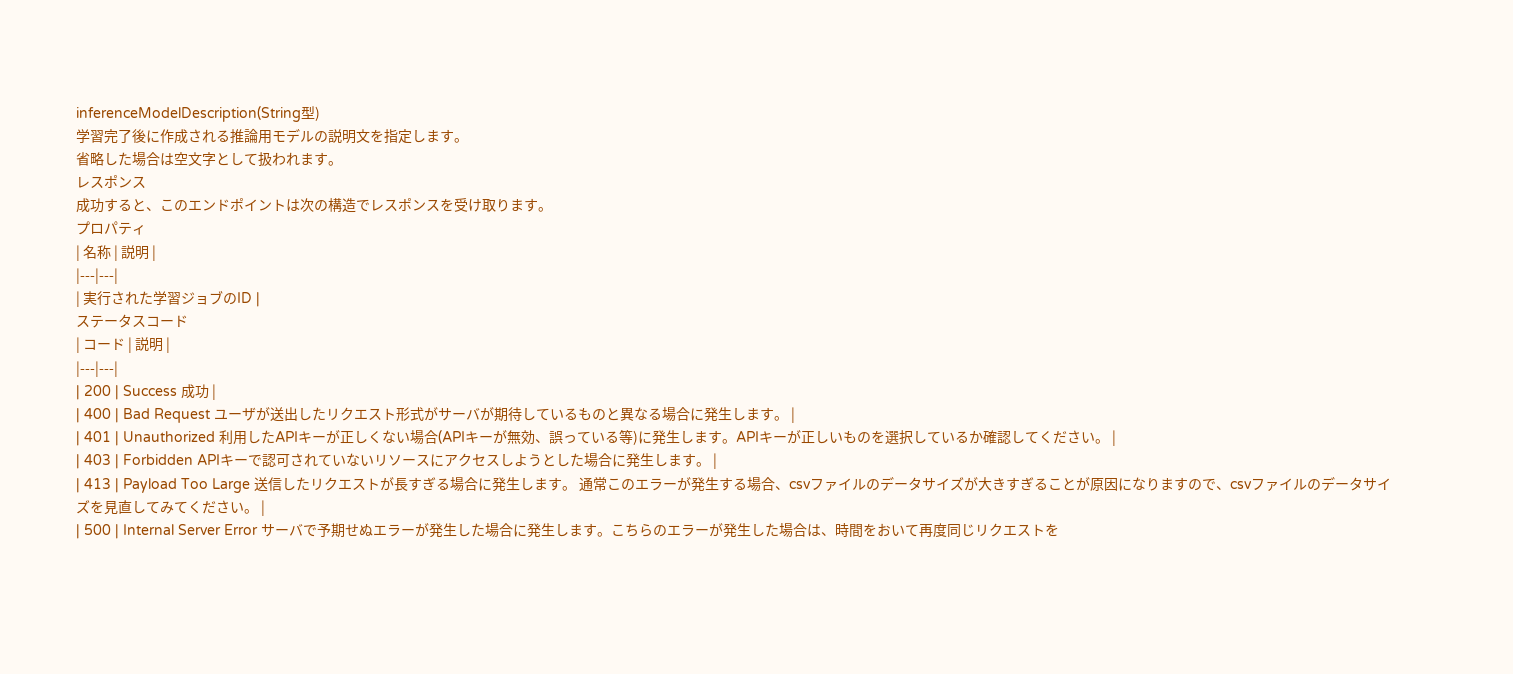inferenceModelDescription(String型)
学習完了後に作成される推論用モデルの説明文を指定します。
省略した場合は空文字として扱われます。
レスポンス
成功すると、このエンドポイントは次の構造でレスポンスを受け取ります。
プロパティ
| 名称 | 説明 |
|---|---|
| 実行された学習ジョブのID |
ステータスコード
| コード | 説明 |
|---|---|
| 200 | Success 成功 |
| 400 | Bad Request ユーザが送出したリクエスト形式がサーバが期待しているものと異なる場合に発生します。 |
| 401 | Unauthorized 利用したAPIキーが正しくない場合(APIキーが無効、誤っている等)に発生します。APIキーが正しいものを選択しているか確認してください。 |
| 403 | Forbidden APIキーで認可されていないリソースにアクセスしようとした場合に発生します。 |
| 413 | Payload Too Large 送信したリクエストが長すぎる場合に発生します。 通常このエラーが発生する場合、csvファイルのデータサイズが大きすぎることが原因になりますので、csvファイルのデータサイズを見直してみてください。 |
| 500 | Internal Server Error サーバで予期せぬエラーが発生した場合に発生します。こちらのエラーが発生した場合は、時間をおいて再度同じリクエストを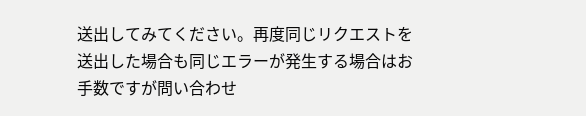送出してみてください。再度同じリクエストを送出した場合も同じエラーが発生する場合はお手数ですが問い合わせ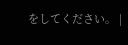をしてください。 |